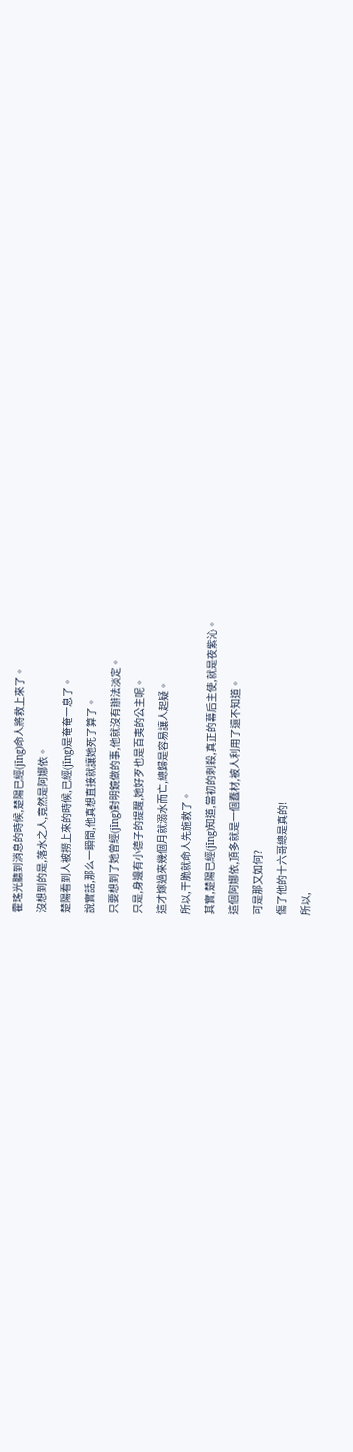霍瑤光聽到消息的時候,楚陽已經(jīng)命人將救上來了。
沒想到的是,落水之人,竟然是阿娜依。
楚陽看到人被撈上來的時候,已經(jīng)是奄奄一息了。
說實話,那么一瞬間,他真想直接就讓她死了算了。
只要想到了她曾經(jīng)對明鏡做的事,他就沒有辦法淡定。
只是,身邊有小德子的提醒,她好歹也是百夷的公主呢。
這才嫁過來幾個月就溺水而亡,總歸是容易讓人起疑。
所以,干脆就命人先施救了。
其實,楚陽已經(jīng)知道,當初的刺殺,真正的幕后主使,就是夜紫沁。
這個阿娜依,頂多就是一個蠢材,被人利用了還不知道。
可是那又如何?
傷了他的十六哥總是真的!
所以,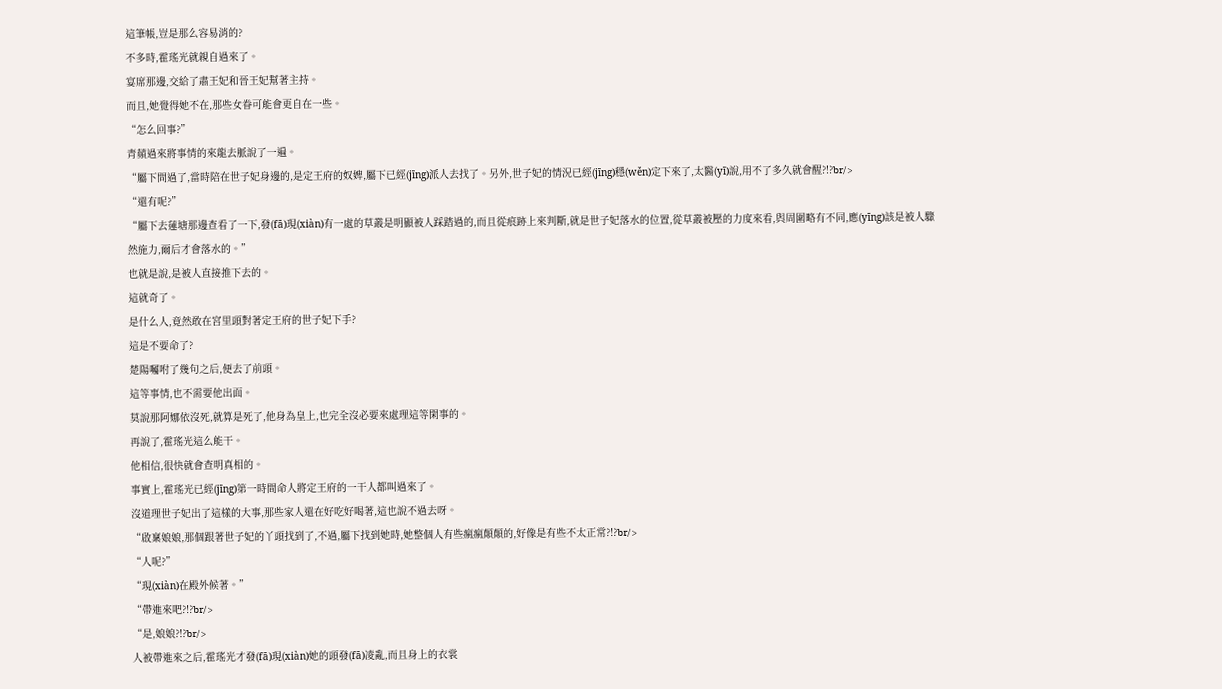這筆帳,豈是那么容易消的?
不多時,霍瑤光就親自過來了。
宴席那邊,交給了肅王妃和晉王妃幫著主持。
而且,她覺得她不在,那些女眷可能會更自在一些。
“怎么回事?”
青蘋過來將事情的來龍去脈說了一遍。
“屬下問過了,當時陪在世子妃身邊的,是定王府的奴婢,屬下已經(jīng)派人去找了。另外,世子妃的情況已經(jīng)穩(wěn)定下來了,太醫(yī)說,用不了多久就會醒?!?br/>
“還有呢?”
“屬下去蓮塘那邊查看了一下,發(fā)現(xiàn)有一處的草叢是明顯被人踩踏過的,而且從痕跡上來判斷,就是世子妃落水的位置,從草叢被壓的力度來看,與周圍略有不同,應(yīng)該是被人驟然施力,爾后才會落水的。”
也就是說,是被人直接推下去的。
這就奇了。
是什么人,竟然敢在宮里頭對著定王府的世子妃下手?
這是不要命了?
楚陽囑咐了幾句之后,便去了前頭。
這等事情,也不需要他出面。
莫說那阿娜依沒死,就算是死了,他身為皇上,也完全沒必要來處理這等閑事的。
再說了,霍瑤光這么能干。
他相信,很快就會查明真相的。
事實上,霍瑤光已經(jīng)第一時間命人將定王府的一干人都叫過來了。
沒道理世子妃出了這樣的大事,那些家人還在好吃好喝著,這也說不過去呀。
“啟稟娘娘,那個跟著世子妃的丫頭找到了,不過,屬下找到她時,她整個人有些瘋瘋顛顛的,好像是有些不太正常?!?br/>
“人呢?”
“現(xiàn)在殿外候著。”
“帶進來吧?!?br/>
“是,娘娘?!?br/>
人被帶進來之后,霍瑤光才發(fā)現(xiàn)她的頭發(fā)凌亂,而且身上的衣裳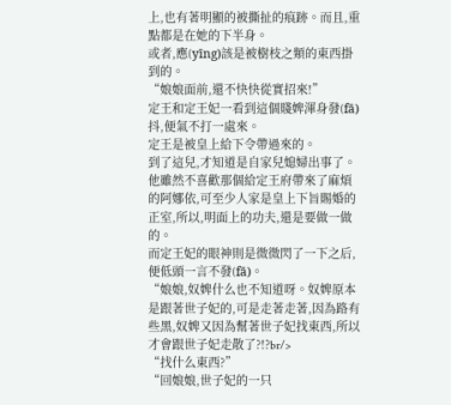上,也有著明顯的被撕扯的痕跡。而且,重點都是在她的下半身。
或者,應(yīng)該是被樹枝之類的東西掛到的。
“娘娘面前,還不快快從實招來!”
定王和定王妃一看到這個賤婢渾身發(fā)抖,便氣不打一處來。
定王是被皇上給下令帶過來的。
到了這兒,才知道是自家兒媳婦出事了。
他雖然不喜歡那個給定王府帶來了麻煩的阿娜依,可至少人家是皇上下旨賜婚的正室,所以,明面上的功夫,還是要做一做的。
而定王妃的眼神則是微微閃了一下之后,便低頭一言不發(fā)。
“娘娘,奴婢什么也不知道呀。奴婢原本是跟著世子妃的,可是走著走著,因為路有些黑,奴婢又因為幫著世子妃找東西,所以才會跟世子妃走散了?!?br/>
“找什么東西?”
“回娘娘,世子妃的一只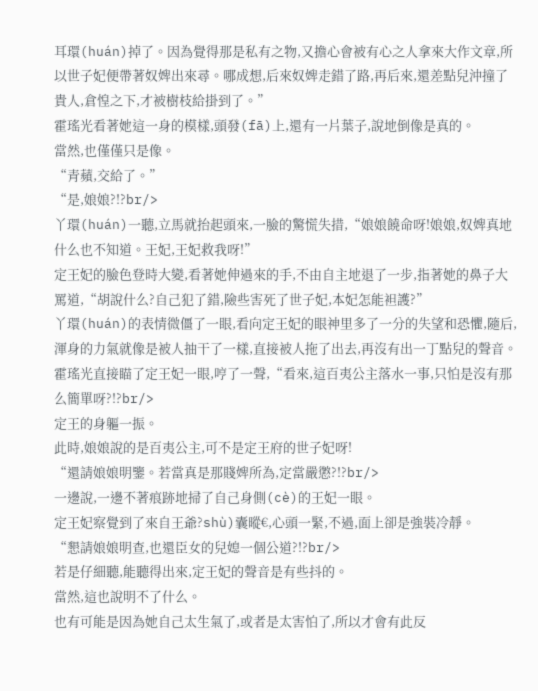耳環(huán)掉了。因為覺得那是私有之物,又擔心會被有心之人拿來大作文章,所以世子妃便帶著奴婢出來尋。哪成想,后來奴婢走錯了路,再后來,還差點兒沖撞了貴人,倉惶之下,才被樹枝給掛到了。”
霍瑤光看著她這一身的模樣,頭發(fā)上,還有一片葉子,說地倒像是真的。
當然,也僅僅只是像。
“青蘋,交給了。”
“是,娘娘?!?br/>
丫環(huán)一聽,立馬就抬起頭來,一臉的驚慌失措,“娘娘饒命呀!娘娘,奴婢真地什么也不知道。王妃,王妃救我呀!”
定王妃的臉色登時大變,看著她伸過來的手,不由自主地退了一步,指著她的鼻子大罵道,“胡說什么?自己犯了錯,險些害死了世子妃,本妃怎能袒護?”
丫環(huán)的表情微僵了一眼,看向定王妃的眼神里多了一分的失望和恐懼,隨后,渾身的力氣就像是被人抽干了一樣,直接被人拖了出去,再沒有出一丁點兒的聲音。
霍瑤光直接瞄了定王妃一眼,哼了一聲,“看來,這百夷公主落水一事,只怕是沒有那么簡單呀?!?br/>
定王的身軀一振。
此時,娘娘說的是百夷公主,可不是定王府的世子妃呀!
“還請娘娘明鑒。若當真是那賤婢所為,定當嚴懲?!?br/>
一邊說,一邊不著痕跡地掃了自己身側(cè)的王妃一眼。
定王妃察覺到了來自王爺?shù)囊暰€,心頭一緊,不過,面上卻是強裝冷靜。
“懇請娘娘明查,也還臣女的兒媳一個公道?!?br/>
若是仔細聽,能聽得出來,定王妃的聲音是有些抖的。
當然,這也說明不了什么。
也有可能是因為她自己太生氣了,或者是太害怕了,所以才會有此反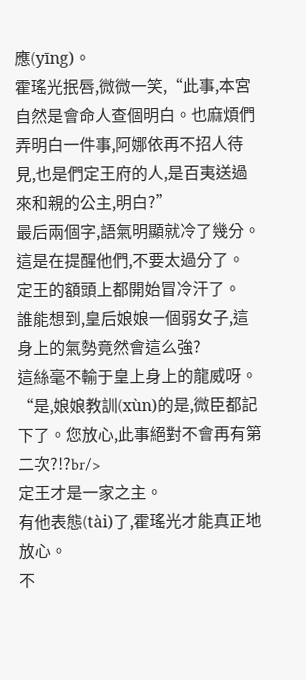應(yīng)。
霍瑤光抿唇,微微一笑,“此事,本宮自然是會命人查個明白。也麻煩們弄明白一件事,阿娜依再不招人待見,也是們定王府的人,是百夷送過來和親的公主,明白?”
最后兩個字,語氣明顯就冷了幾分。
這是在提醒他們,不要太過分了。
定王的額頭上都開始冒冷汗了。
誰能想到,皇后娘娘一個弱女子,這身上的氣勢竟然會這么強?
這絲毫不輸于皇上身上的龍威呀。
“是,娘娘教訓(xùn)的是,微臣都記下了。您放心,此事絕對不會再有第二次?!?br/>
定王才是一家之主。
有他表態(tài)了,霍瑤光才能真正地放心。
不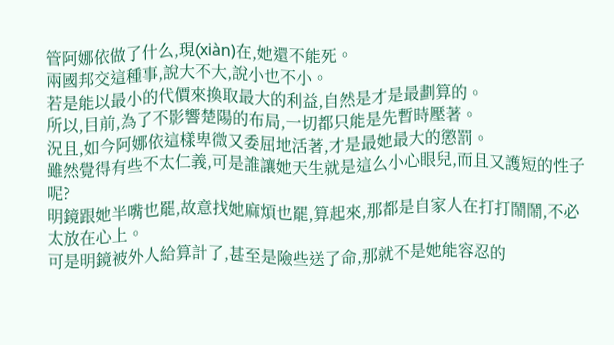管阿娜依做了什么,現(xiàn)在,她還不能死。
兩國邦交這種事,說大不大,說小也不小。
若是能以最小的代價來換取最大的利益,自然是才是最劃算的。
所以,目前,為了不影響楚陽的布局,一切都只能是先暫時壓著。
況且,如今阿娜依這樣卑微又委屈地活著,才是最她最大的懲罰。
雖然覺得有些不太仁義,可是誰讓她天生就是這么小心眼兒,而且又護短的性子呢?
明鏡跟她半嘴也罷,故意找她麻煩也罷,算起來,那都是自家人在打打鬧鬧,不必太放在心上。
可是明鏡被外人給算計了,甚至是險些送了命,那就不是她能容忍的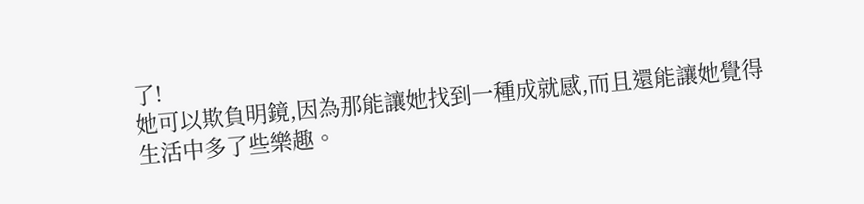了!
她可以欺負明鏡,因為那能讓她找到一種成就感,而且還能讓她覺得生活中多了些樂趣。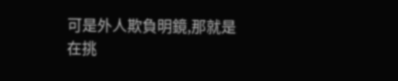可是外人欺負明鏡,那就是在挑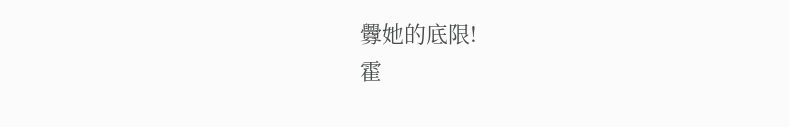釁她的底限!
霍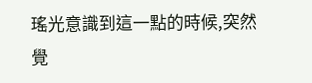瑤光意識到這一點的時候,突然覺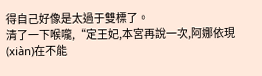得自己好像是太過于雙標了。
清了一下喉嚨,“定王妃,本宮再說一次,阿娜依現(xiàn)在不能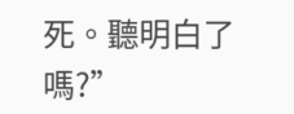死。聽明白了嗎?”